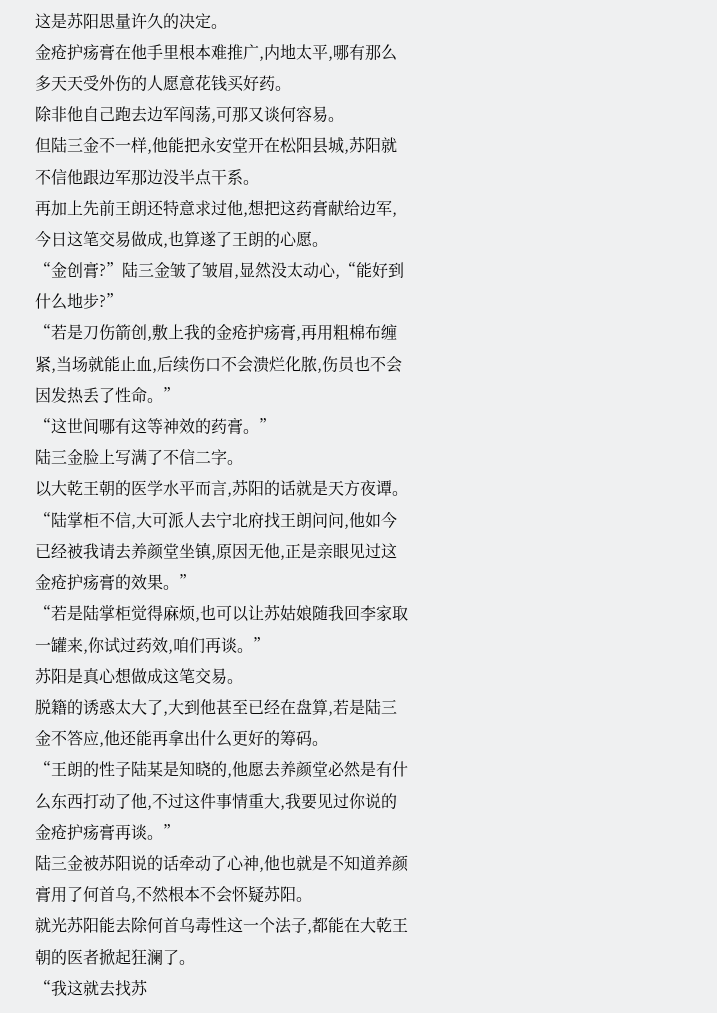这是苏阳思量许久的决定。
金疮护疡膏在他手里根本难推广,内地太平,哪有那么多天天受外伤的人愿意花钱买好药。
除非他自己跑去边军闯荡,可那又谈何容易。
但陆三金不一样,他能把永安堂开在松阳县城,苏阳就不信他跟边军那边没半点干系。
再加上先前王朗还特意求过他,想把这药膏献给边军,今日这笔交易做成,也算遂了王朗的心愿。
“金创膏?”陆三金皱了皱眉,显然没太动心,“能好到什么地步?”
“若是刀伤箭创,敷上我的金疮护疡膏,再用粗棉布缠紧,当场就能止血,后续伤口不会溃烂化脓,伤员也不会因发热丢了性命。”
“这世间哪有这等神效的药膏。”
陆三金脸上写满了不信二字。
以大乾王朝的医学水平而言,苏阳的话就是天方夜谭。
“陆掌柜不信,大可派人去宁北府找王朗问问,他如今已经被我请去养颜堂坐镇,原因无他,正是亲眼见过这金疮护疡膏的效果。”
“若是陆掌柜觉得麻烦,也可以让苏姑娘随我回李家取一罐来,你试过药效,咱们再谈。”
苏阳是真心想做成这笔交易。
脱籍的诱惑太大了,大到他甚至已经在盘算,若是陆三金不答应,他还能再拿出什么更好的筹码。
“王朗的性子陆某是知晓的,他愿去养颜堂必然是有什么东西打动了他,不过这件事情重大,我要见过你说的金疮护疡膏再谈。”
陆三金被苏阳说的话牵动了心神,他也就是不知道养颜膏用了何首乌,不然根本不会怀疑苏阳。
就光苏阳能去除何首乌毒性这一个法子,都能在大乾王朝的医者掀起狂澜了。
“我这就去找苏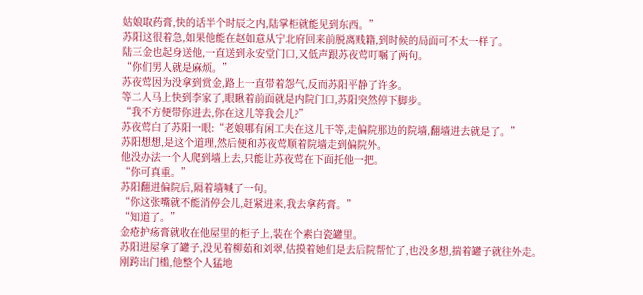姑娘取药膏,快的话半个时辰之内,陆掌柜就能见到东西。”
苏阳这很着急,如果他能在赵如意从宁北府回来前脱离贱籍,到时候的局面可不太一样了。
陆三金也起身送他,一直送到永安堂门口,又低声跟苏夜莺叮嘱了两句。
“你们男人就是麻烦。”
苏夜莺因为没拿到赏金,路上一直带着怨气,反而苏阳平静了许多。
等二人马上快到李家了,眼瞅着前面就是内院门口,苏阳突然停下脚步。
“我不方便带你进去,你在这儿等我会儿?”
苏夜莺白了苏阳一眼:“老娘哪有闲工夫在这儿干等,走偏院那边的院墙,翻墙进去就是了。”
苏阳想想,是这个道理,然后便和苏夜莺顺着院墙走到偏院外。
他没办法一个人爬到墙上去,只能让苏夜莺在下面托他一把。
“你可真重。”
苏阳翻进偏院后,隔着墙喊了一句。
“你这张嘴就不能消停会儿,赶紧进来,我去拿药膏。”
“知道了。”
金疮护疡膏就收在他屋里的柜子上,装在个素白瓷罐里。
苏阳进屋拿了罐子,没见着柳茹和刘翠,估摸着她们是去后院帮忙了,也没多想,揣着罐子就往外走。
刚跨出门槛,他整个人猛地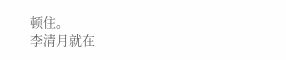顿住。
李清月就在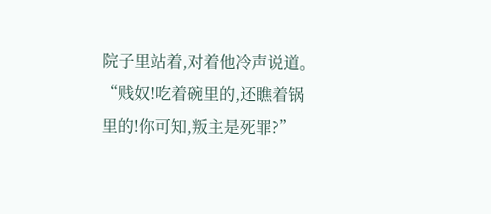院子里站着,对着他冷声说道。
“贱奴!吃着碗里的,还瞧着锅里的!你可知,叛主是死罪?”